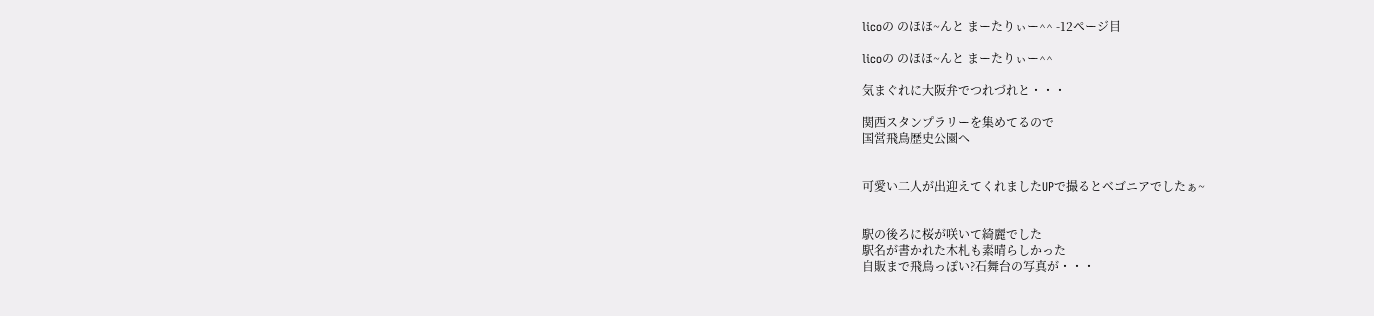licoの のほほ~んと まーたりぃー^^ -12ページ目

licoの のほほ~んと まーたりぃー^^

気まぐれに大阪弁でつれづれと・・・

関西スタンプラリーを集めてるので
国営飛鳥歴史公園へ


可愛い二人が出迎えてくれましたUPで撮るとベゴニアでしたぁ~


駅の後ろに桜が咲いて綺麗でした
駅名が書かれた木札も素晴らしかった
自販まで飛鳥っぽい?石舞台の写真が・・・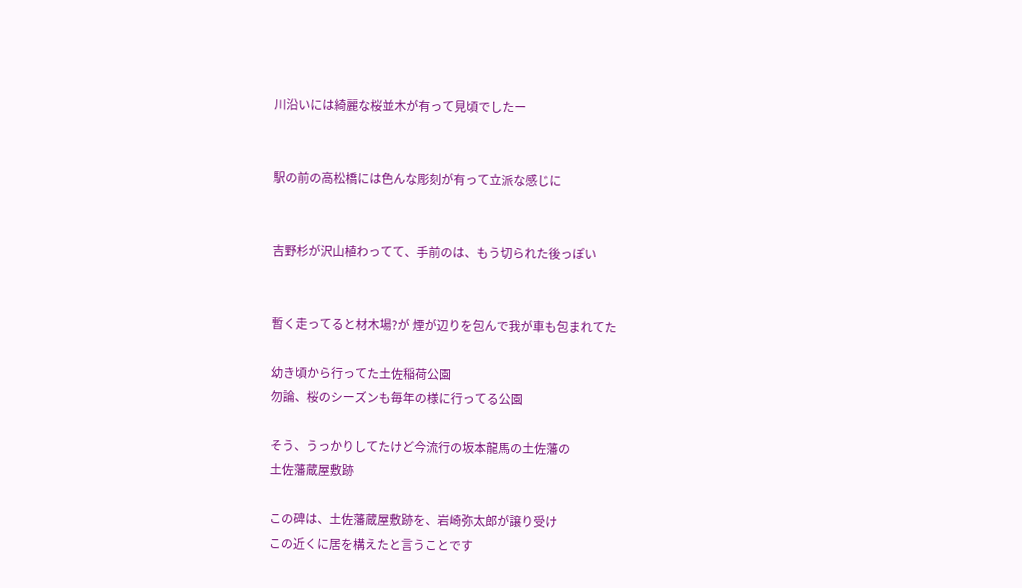川沿いには綺麗な桜並木が有って見頃でしたー


駅の前の高松橋には色んな彫刻が有って立派な感じに


吉野杉が沢山植わってて、手前のは、もう切られた後っぽい


暫く走ってると材木場?が 煙が辺りを包んで我が車も包まれてた

幼き頃から行ってた土佐稲荷公園
勿論、桜のシーズンも毎年の様に行ってる公園

そう、うっかりしてたけど今流行の坂本龍馬の土佐藩の
土佐藩蔵屋敷跡

この碑は、土佐藩蔵屋敷跡を、岩崎弥太郎が譲り受け
この近くに居を構えたと言うことです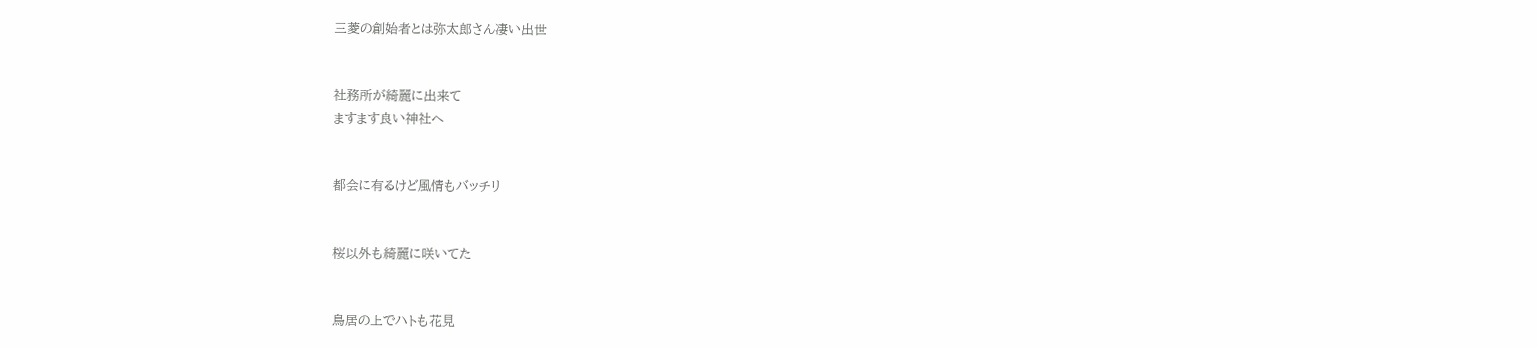三菱の創始者とは弥太郎さん凄い出世


社務所が綺麗に出来て
ますます良い神社へ


都会に有るけど風情もバッチリ


桜以外も綺麗に咲いてた


鳥居の上でハトも花見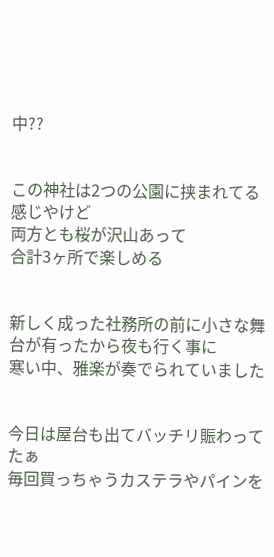中??


この神社は2つの公園に挟まれてる感じやけど
両方とも桜が沢山あって
合計3ヶ所で楽しめる


新しく成った社務所の前に小さな舞台が有ったから夜も行く事に
寒い中、雅楽が奏でられていました


今日は屋台も出てバッチリ賑わってたぁ
毎回買っちゃうカステラやパインを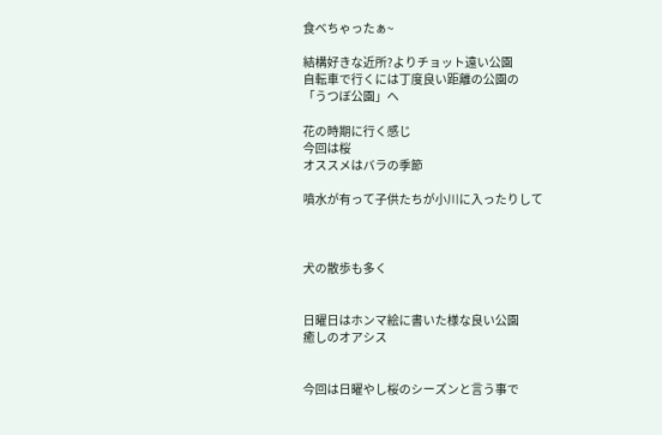食べちゃったぁ~

結構好きな近所?よりチョット遠い公園
自転車で行くには丁度良い距離の公園の
「うつぼ公園」へ

花の時期に行く感じ
今回は桜
オススメはバラの季節

噴水が有って子供たちが小川に入ったりして



犬の散歩も多く


日曜日はホンマ絵に書いた様な良い公園
癒しのオアシス


今回は日曜やし桜のシーズンと言う事で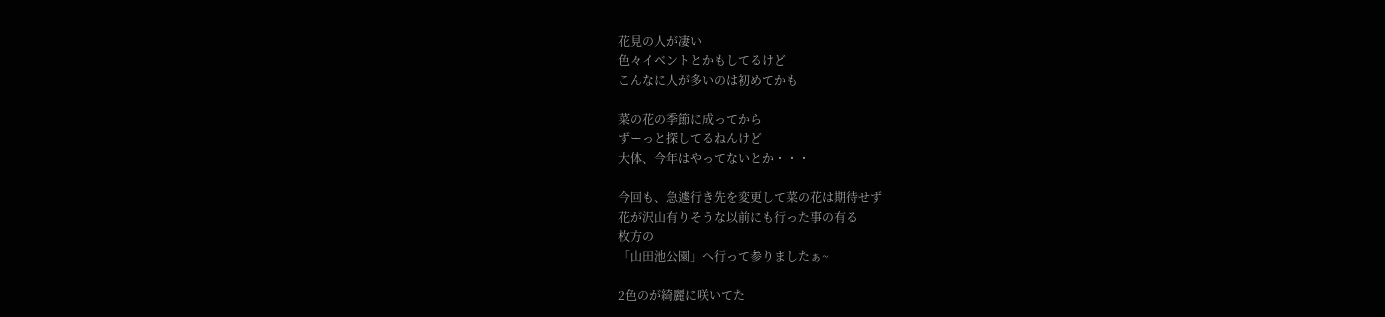花見の人が凄い
色々イベントとかもしてるけど
こんなに人が多いのは初めてかも

菜の花の季節に成ってから
ずーっと探してるねんけど
大体、今年はやってないとか・・・

今回も、急遽行き先を変更して菜の花は期待せず
花が沢山有りそうな以前にも行った事の有る
枚方の
「山田池公園」へ行って参りましたぁ~

2色のが綺麗に咲いてた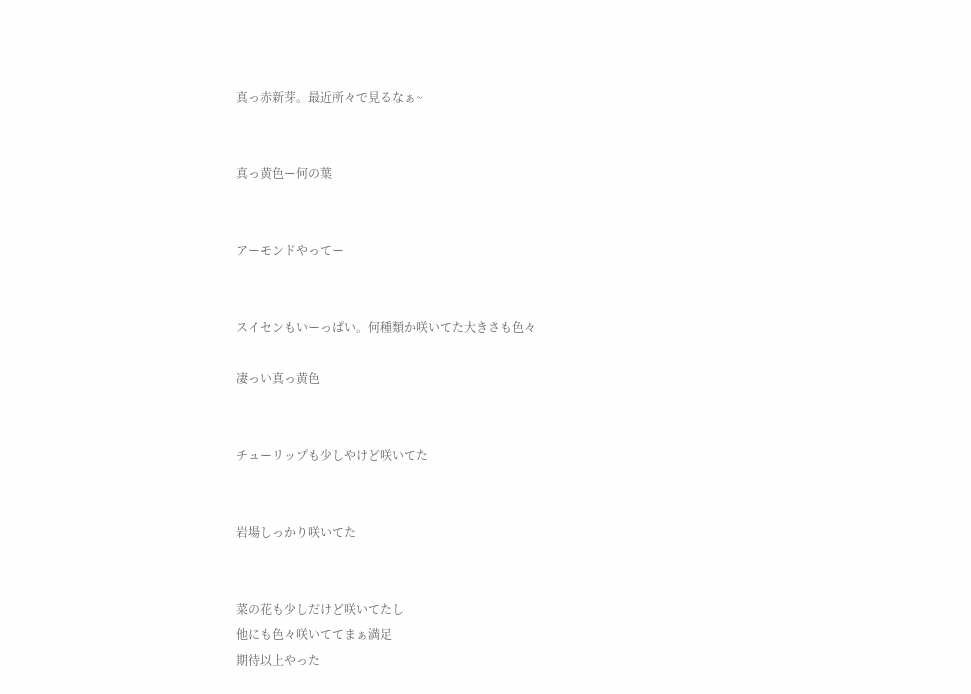真っ赤新芽。最近所々で見るなぁ~


真っ黄色ー何の葉


アーモンドやってー


スイセンもいーっぱい。何種類か咲いてた大きさも色々

凄っい真っ黄色


チューリップも少しやけど咲いてた


岩場しっかり咲いてた


菜の花も少しだけど咲いてたし
他にも色々咲いててまぁ満足
期待以上やった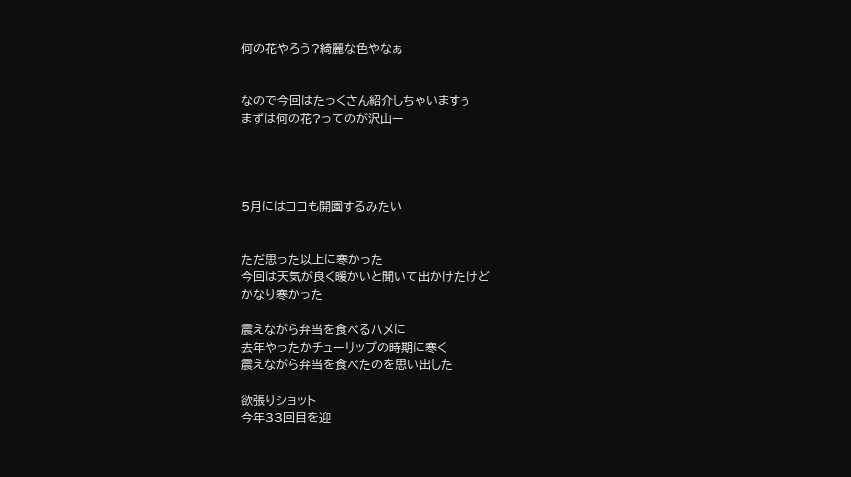何の花やろう?綺麗な色やなぁ


なので今回はたっくさん紹介しちゃいますぅ
まずは何の花?ってのが沢山ー




5月にはココも開園するみたい


ただ思った以上に寒かった
今回は天気が良く暖かいと聞いて出かけたけど
かなり寒かった

震えながら弁当を食べるハメに
去年やったかチューリップの時期に寒く
震えながら弁当を食べたのを思い出した

欲張りショット
今年33回目を迎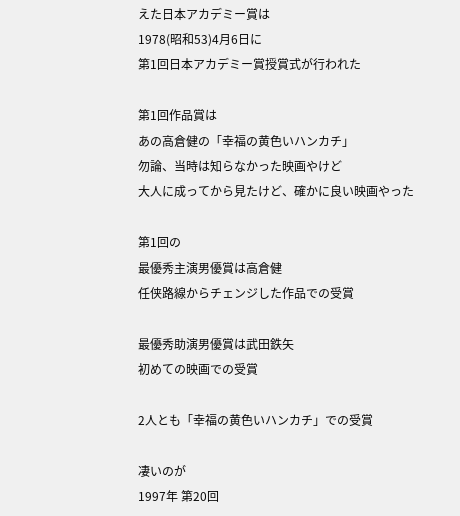えた日本アカデミー賞は
1978(昭和53)4月6日に
第1回日本アカデミー賞授賞式が行われた

第1回作品賞は
あの高倉健の「幸福の黄色いハンカチ」
勿論、当時は知らなかった映画やけど
大人に成ってから見たけど、確かに良い映画やった

第1回の
最優秀主演男優賞は高倉健
任侠路線からチェンジした作品での受賞

最優秀助演男優賞は武田鉄矢
初めての映画での受賞

2人とも「幸福の黄色いハンカチ」での受賞

凄いのが
1997年 第20回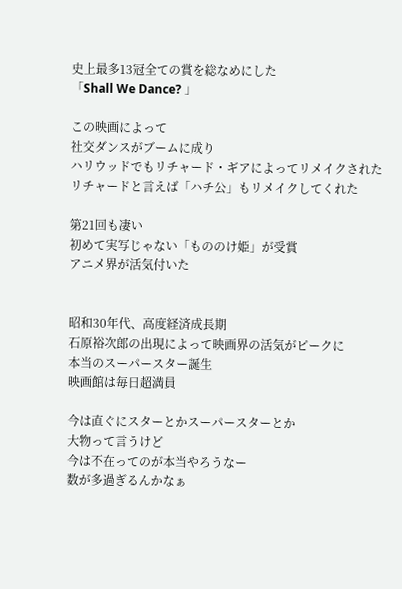史上最多13冠全ての賞を総なめにした
「Shall We Dance? 」

この映画によって
社交ダンスがブームに成り
ハリウッドでもリチャード・ギアによってリメイクされた
リチャードと言えば「ハチ公」もリメイクしてくれた

第21回も凄い
初めて実写じゃない「もののけ姫」が受賞
アニメ界が活気付いた


昭和30年代、高度経済成長期
石原裕次郎の出現によって映画界の活気がピークに
本当のスーパースター誕生
映画館は毎日超満員

今は直ぐにスターとかスーパースターとか
大物って言うけど
今は不在ってのが本当やろうなー
数が多過ぎるんかなぁ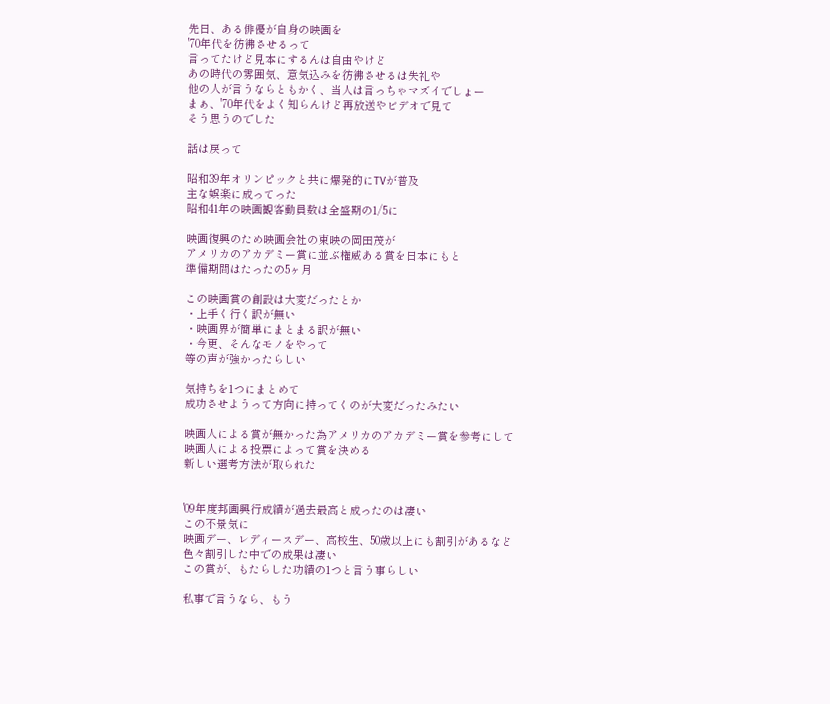先日、ある俳優が自身の映画を
'70年代を彷彿させるって
言ってたけど見本にするんは自由やけど
あの時代の雰囲気、意気込みを彷彿させるは失礼や
他の人が言うならともかく、当人は言っちゃマズイでしょー
まぁ、'70年代をよく知らんけど再放送やビデオで見て
そう思うのでした

話は戻って

昭和39年オリンピックと共に爆発的にTVが普及
主な娯楽に成ってった
昭和41年の映画観客動員数は全盛期の1/5に

映画復興のため映画会社の東映の岡田茂が
アメリカのアカデミー賞に並ぶ権威ある賞を日本にもと
準備期間はたったの5ヶ月

この映画賞の創設は大変だったとか
・上手く行く訳が無い
・映画界が簡単にまとまる訳が無い
・今更、そんなモノをやって
等の声が強かったらしい

気持ちを1つにまとめて
成功させようって方向に持ってくのが大変だったみたい

映画人による賞が無かった為アメリカのアカデミー賞を参考にして
映画人による投票によって賞を決める
新しい選考方法が取られた


'09年度邦画興行成績が過去最高と成ったのは凄い
この不景気に
映画デー、レディースデー、高校生、50歳以上にも割引があるなど
色々割引した中での成果は凄い
この賞が、もたらした功績の1つと言う事らしい

私事で言うなら、もう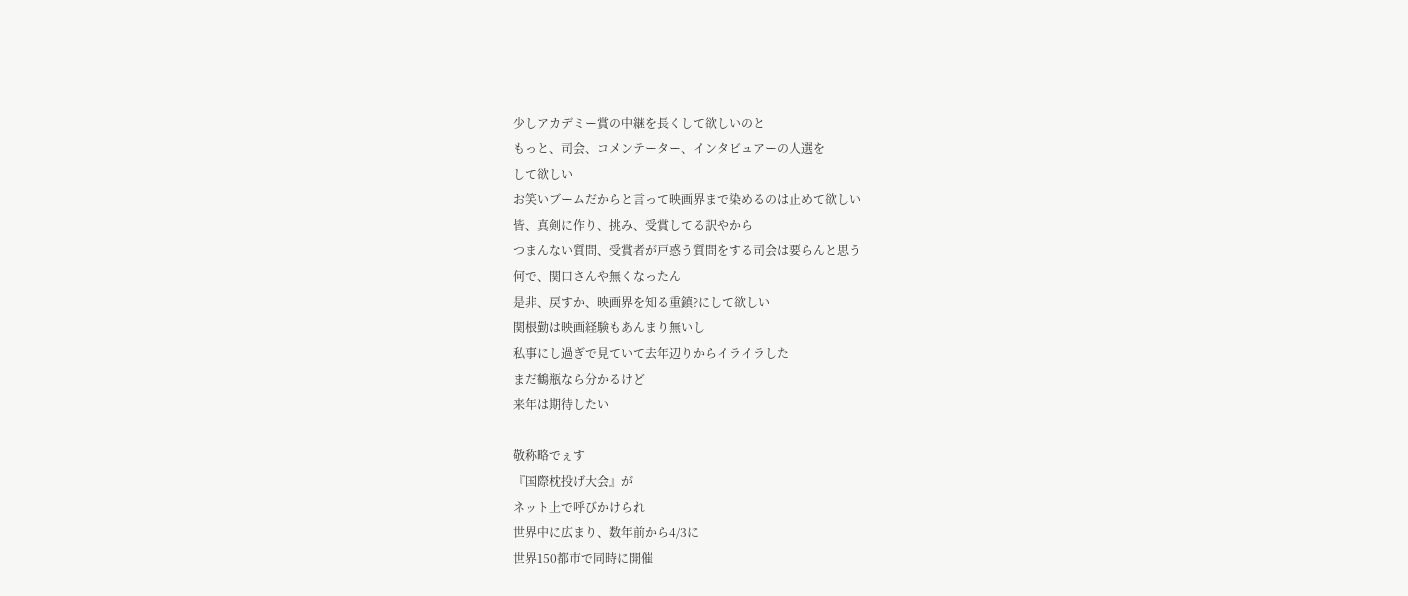少しアカデミー賞の中継を長くして欲しいのと
もっと、司会、コメンテーター、インタビュアーの人選を
して欲しい
お笑いブームだからと言って映画界まで染めるのは止めて欲しい
皆、真剣に作り、挑み、受賞してる訳やから
つまんない質問、受賞者が戸惑う質問をする司会は要らんと思う
何で、関口さんや無くなったん
是非、戻すか、映画界を知る重鎮?にして欲しい
関根勤は映画経験もあんまり無いし
私事にし過ぎで見ていて去年辺りからイライラした
まだ鶴瓶なら分かるけど
来年は期待したい

敬称略でぇす
『国際枕投げ大会』が
ネット上で呼びかけられ
世界中に広まり、数年前から4/3に
世界150都市で同時に開催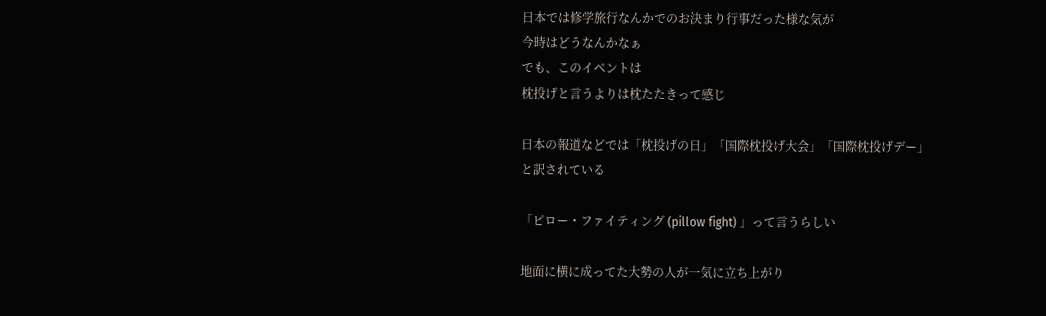日本では修学旅行なんかでのお決まり行事だった様な気が
今時はどうなんかなぁ
でも、このイベントは
枕投げと言うよりは枕たたきって感じ

日本の報道などでは「枕投げの日」「国際枕投げ大会」「国際枕投げデー」
と訳されている

「ピロー・ファイティング (pillow fight) 」って言うらしい

地面に横に成ってた大勢の人が一気に立ち上がり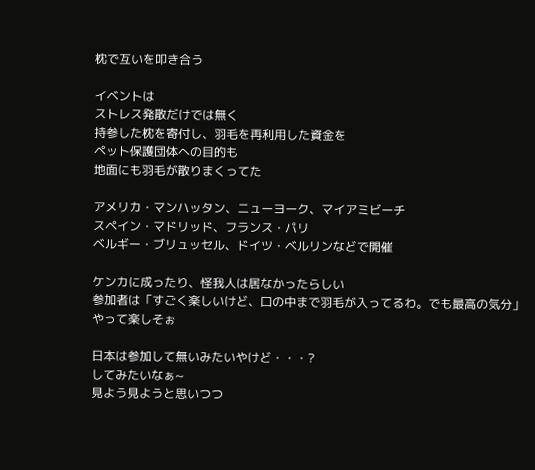枕で互いを叩き合う

イベントは
ストレス発散だけでは無く
持参した枕を寄付し、羽毛を再利用した資金を
ペット保護団体への目的も
地面にも羽毛が散りまくってた

アメリカ・マンハッタン、ニューヨーク、マイアミビーチ
スペイン・マドリッド、フランス・パリ
ベルギー・ブリュッセル、ドイツ・ベルリンなどで開催

ケンカに成ったり、怪我人は居なかったらしい
参加者は「すごく楽しいけど、口の中まで羽毛が入ってるわ。でも最高の気分」
やって楽しそぉ

日本は参加して無いみたいやけど・・・?
してみたいなぁ~
見よう見ようと思いつつ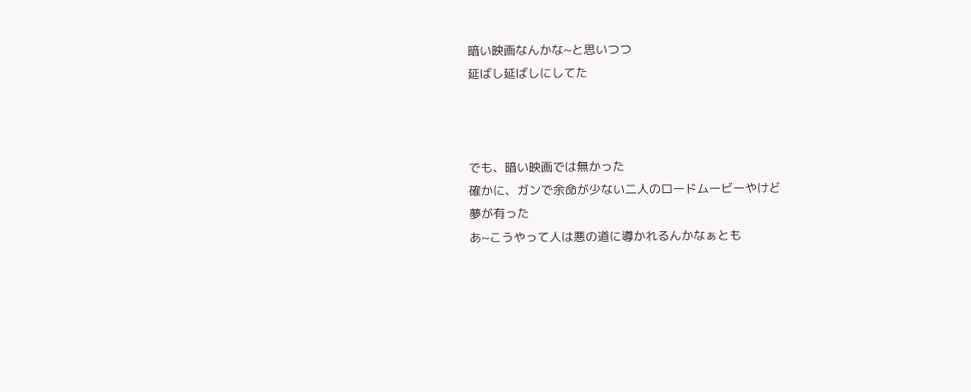暗い映画なんかな~と思いつつ
延ばし延ばしにしてた



でも、暗い映画では無かった
確かに、ガンで余命が少ない二人のロードムービーやけど
夢が有った
あ~こうやって人は悪の道に導かれるんかなぁとも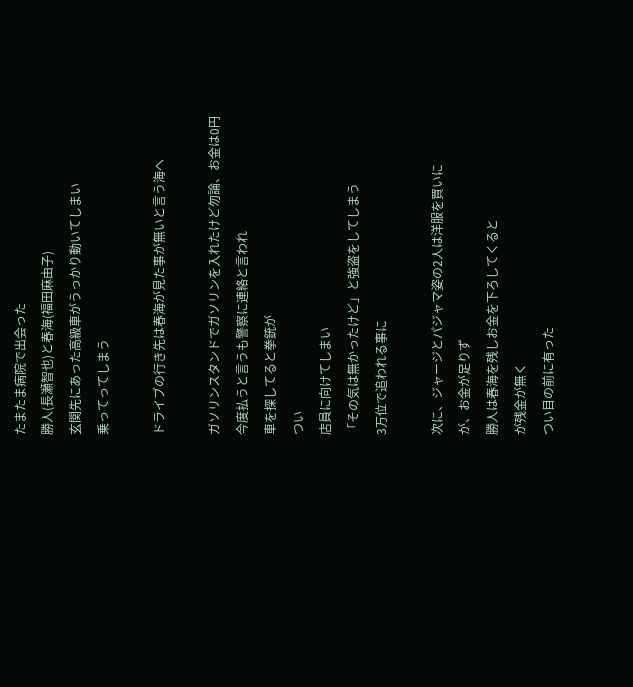たまたま病院で出会った
勝人(長瀬智也)と春海(福田麻由子)
玄関先にあった高級車がうっかり動いてしまい
乗ってってしまう

ドライブの行き先は春海が見た事が無いと言う海へ

ガソリンスタンドでガソリンを入れたけど勿論、お金は0円
今度払うと言うも警察に連絡と言われ
車を探してると拳銃が
つい
店員に向けてしまい
「その気は無かったけど」と強盗をしてしまう
3万位で追われる事に

次に、ジャージとパジャマ姿の2人は洋服を買いに
が、お金が足りず
勝人は春海を残しお金を下ろしてくると
が残金が無く
つい目の前に有った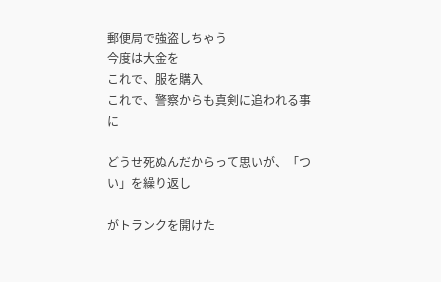郵便局で強盗しちゃう
今度は大金を
これで、服を購入
これで、警察からも真剣に追われる事に

どうせ死ぬんだからって思いが、「つい」を繰り返し

がトランクを開けた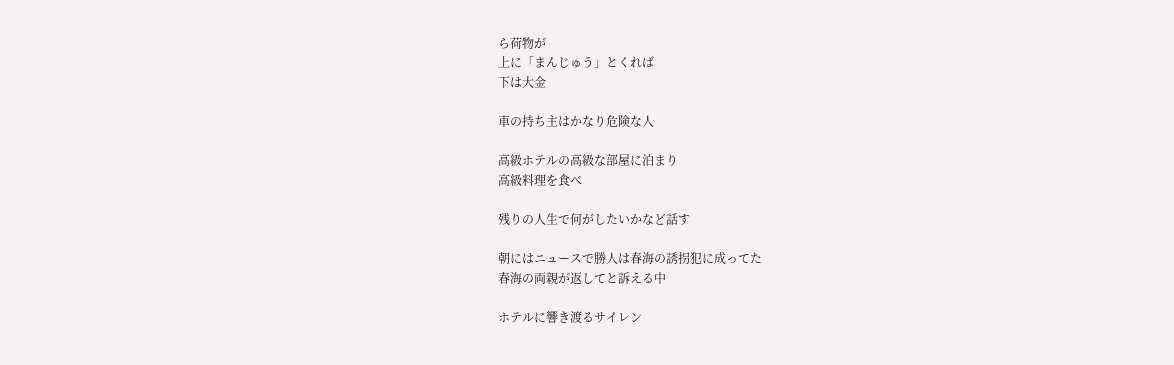ら荷物が
上に「まんじゅう」とくれば
下は大金

車の持ち主はかなり危険な人

高級ホテルの高級な部屋に泊まり
高級料理を食べ

残りの人生で何がしたいかなど話す

朝にはニュースで勝人は春海の誘拐犯に成ってた
春海の両親が返してと訴える中

ホテルに響き渡るサイレン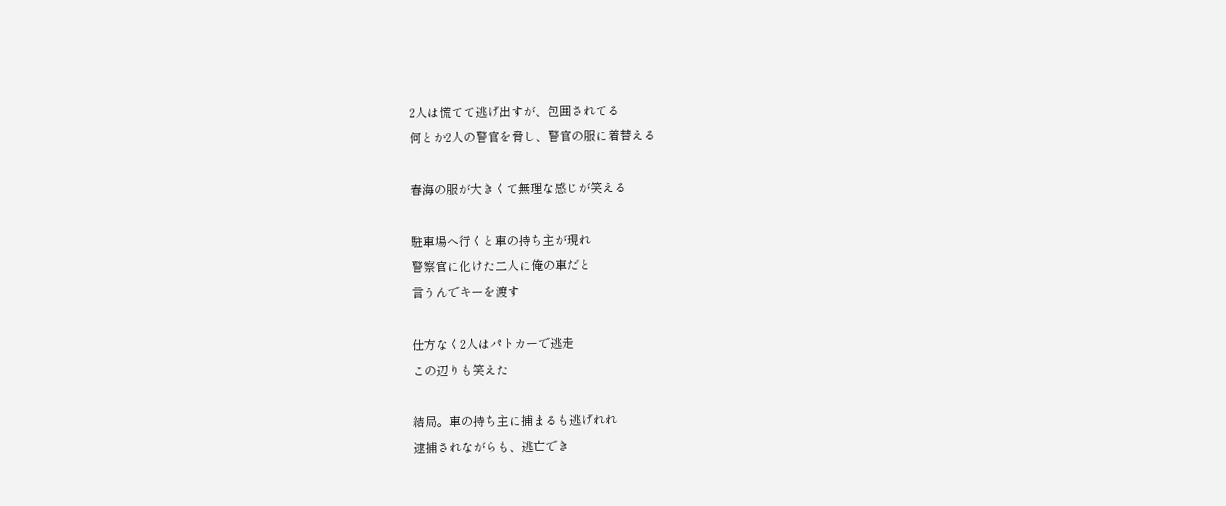2人は慌てて逃げ出すが、包囲されてる
何とか2人の警官を脅し、警官の服に着替える

春海の服が大きくて無理な感じが笑える

駐車場へ行くと車の持ち主が現れ
警察官に化けた二人に俺の車だと
言うんでキーを渡す

仕方なく2人はパトカーで逃走
この辺りも笑えた

結局。車の持ち主に捕まるも逃げれれ
逮捕されながらも、逃亡でき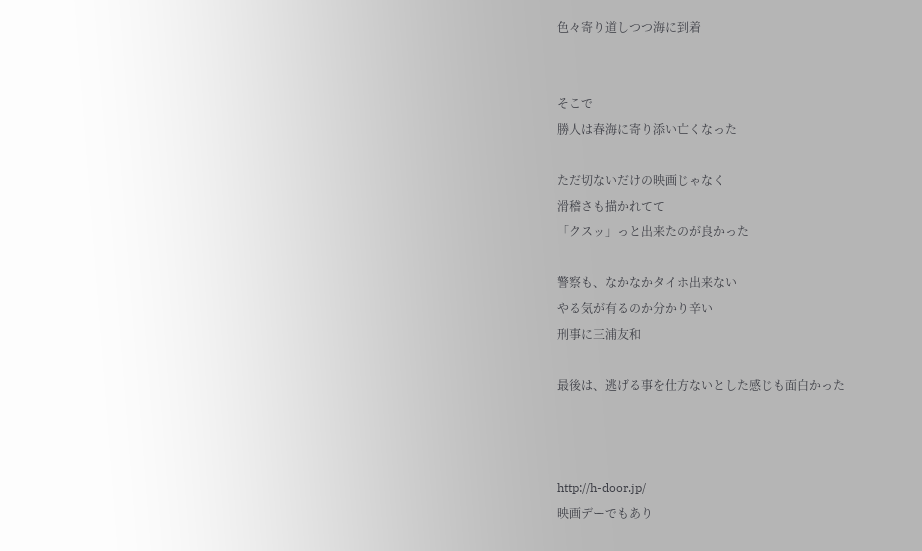色々寄り道しつつ海に到着


そこで
勝人は春海に寄り添い亡くなった

ただ切ないだけの映画じゃなく
滑稽さも描かれてて
「クスッ」っと出来たのが良かった

警察も、なかなかタイホ出来ない
やる気が有るのか分かり辛い
刑事に三浦友和

最後は、逃げる事を仕方ないとした感じも面白かった



http://h-door.jp/
映画デーでもあり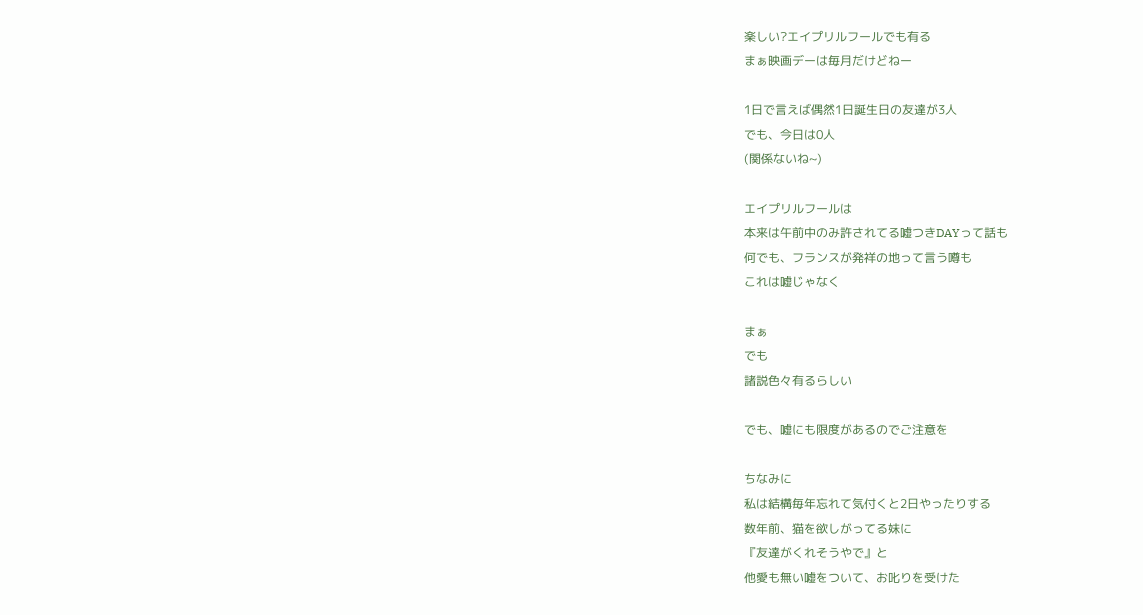楽しい?エイプリルフールでも有る
まぁ映画デーは毎月だけどねー

1日で言えば偶然1日誕生日の友達が3人
でも、今日は0人
(関係ないね~)

エイプリルフールは
本来は午前中のみ許されてる嘘つきDAYって話も
何でも、フランスが発祥の地って言う噂も
これは嘘じゃなく

まぁ
でも
諸説色々有るらしい

でも、嘘にも限度があるのでご注意を

ちなみに
私は結構毎年忘れて気付くと2日やったりする
数年前、猫を欲しがってる妹に
『友達がくれそうやで』と
他愛も無い嘘をついて、お叱りを受けた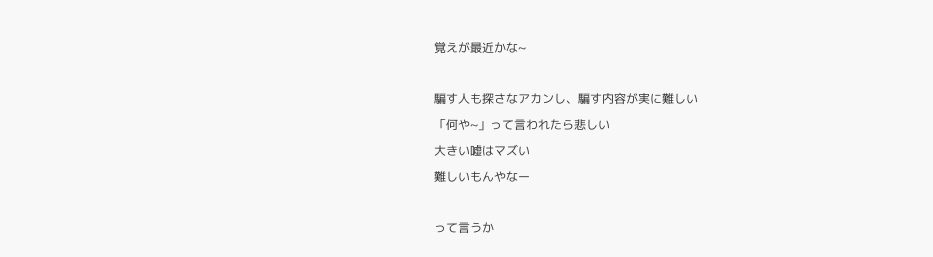覚えが最近かな~

騙す人も探さなアカンし、騙す内容が実に難しい
「何や~」って言われたら悲しい
大きい嘘はマズい
難しいもんやなー

って言うか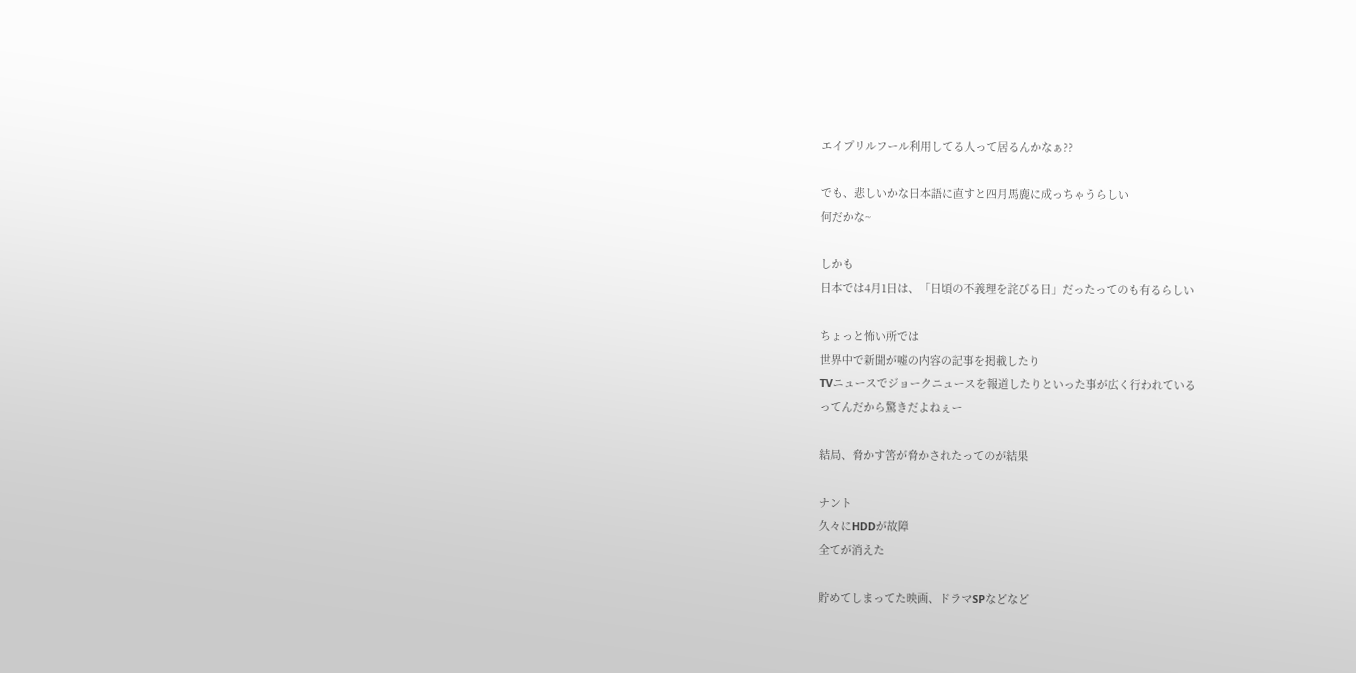エイプリルフール利用してる人って居るんかなぁ??

でも、悲しいかな日本語に直すと四月馬鹿に成っちゃうらしい
何だかな~

しかも
日本では4月1日は、「日頃の不義理を詫びる日」だったってのも有るらしい

ちょっと怖い所では
世界中で新聞が嘘の内容の記事を掲載したり
TVニュースでジョークニュースを報道したりといった事が広く行われている
ってんだから驚きだよねぇー

結局、脅かす筈が脅かされたってのが結果

ナント
久々にHDDが故障
全てが消えた

貯めてしまってた映画、ドラマSPなどなど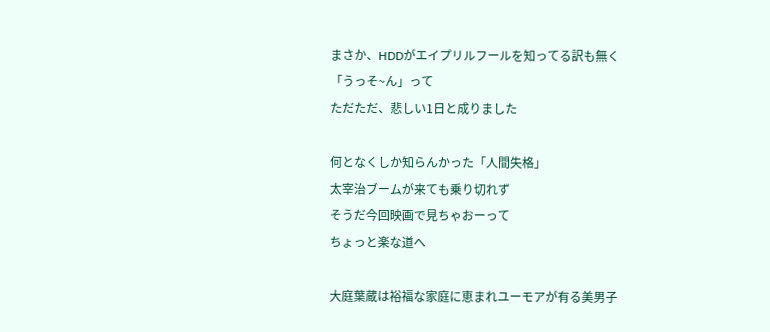まさか、HDDがエイプリルフールを知ってる訳も無く
「うっそ~ん」って
ただただ、悲しい1日と成りました

何となくしか知らんかった「人間失格」
太宰治ブームが来ても乗り切れず
そうだ今回映画で見ちゃおーって
ちょっと楽な道へ

大庭葉蔵は裕福な家庭に恵まれユーモアが有る美男子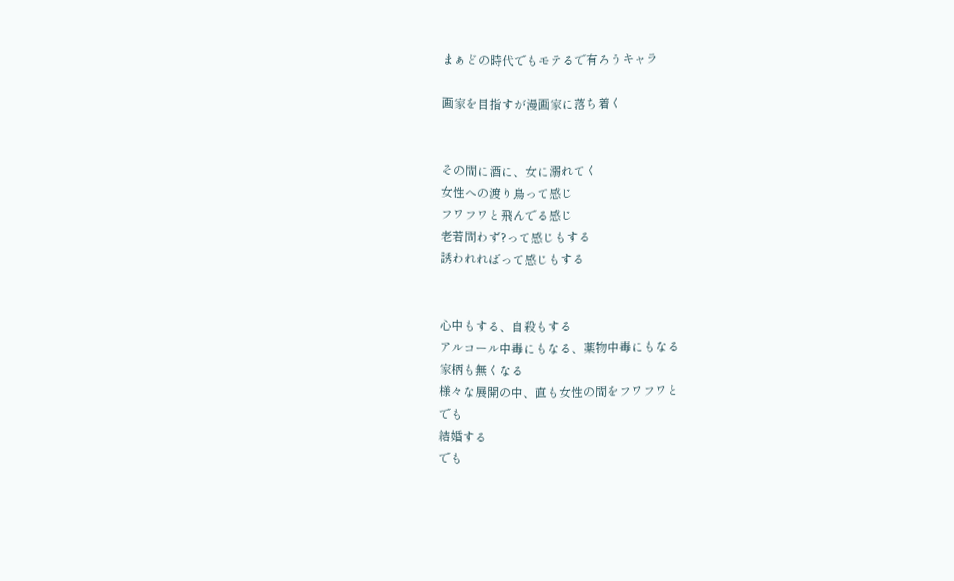まぁどの時代でもモテるで有ろうキャラ

画家を目指すが漫画家に落ち着く


その間に酒に、女に溺れてく
女性への渡り鳥って感じ
フワフワと飛んでる感じ
老若問わず?って感じもする
誘われればって感じもする


心中もする、自殺もする
アルコール中毒にもなる、薬物中毒にもなる
家柄も無くなる
様々な展開の中、直も女性の間をフワフワと
でも
結婚する
でも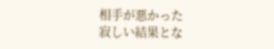相手が悪かった
寂しい結果とな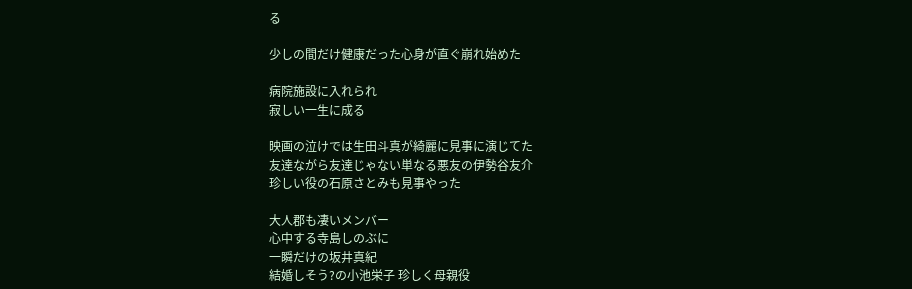る

少しの間だけ健康だった心身が直ぐ崩れ始めた

病院施設に入れられ
寂しい一生に成る

映画の泣けでは生田斗真が綺麗に見事に演じてた
友達ながら友達じゃない単なる悪友の伊勢谷友介
珍しい役の石原さとみも見事やった

大人郡も凄いメンバー
心中する寺島しのぶに
一瞬だけの坂井真紀
結婚しそう?の小池栄子 珍しく母親役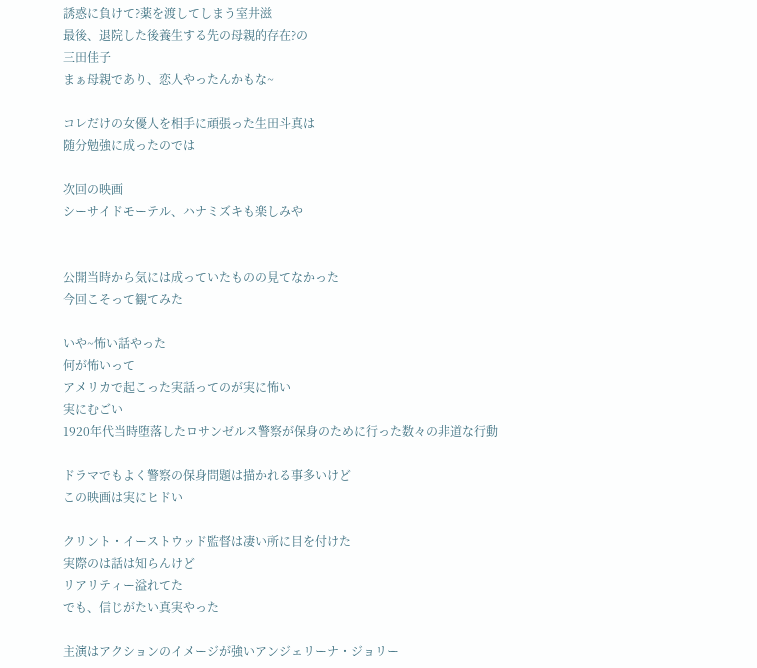誘惑に負けて?薬を渡してしまう室井滋
最後、退院した後養生する先の母親的存在?の
三田佳子
まぁ母親であり、恋人やったんかもな~

コレだけの女優人を相手に頑張った生田斗真は
随分勉強に成ったのでは

次回の映画
シーサイドモーテル、ハナミズキも楽しみや


公開当時から気には成っていたものの見てなかった
今回こそって観てみた

いや~怖い話やった
何が怖いって
アメリカで起こった実話ってのが実に怖い
実にむごい
1920年代当時堕落したロサンゼルス警察が保身のために行った数々の非道な行動

ドラマでもよく警察の保身問題は描かれる事多いけど
この映画は実にヒドい

クリント・イーストウッド監督は凄い所に目を付けた
実際のは話は知らんけど
リアリティー溢れてた
でも、信じがたい真実やった

主演はアクションのイメージが強いアンジェリーナ・ジョリー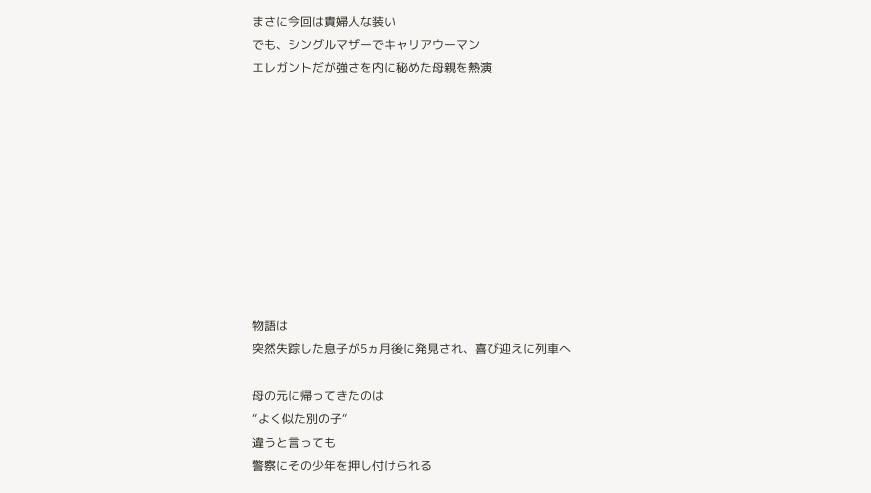まさに今回は貴婦人な装い
でも、シングルマザーでキャリアウーマン
エレガントだが強さを内に秘めた母親を熱演










物語は
突然失踪した息子が5ヵ月後に発見され、喜び迎えに列車へ

母の元に帰ってきたのは
“よく似た別の子“
違うと言っても
警察にその少年を押し付けられる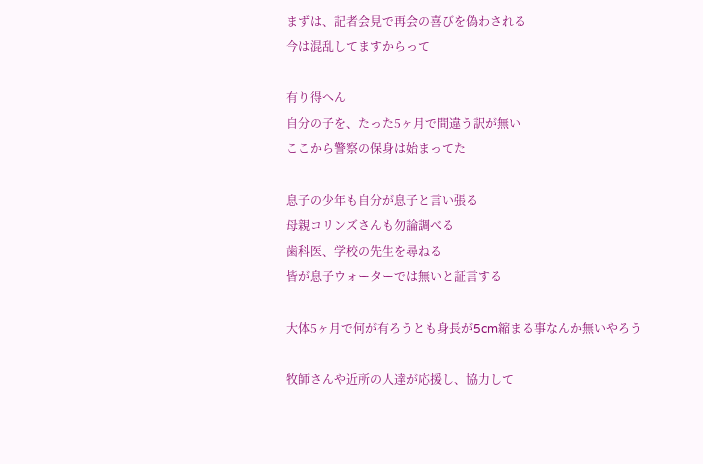まずは、記者会見で再会の喜びを偽わされる
今は混乱してますからって

有り得へん
自分の子を、たった5ヶ月で間違う訳が無い
ここから警察の保身は始まってた

息子の少年も自分が息子と言い張る
母親コリンズさんも勿論調べる
歯科医、学校の先生を尋ねる
皆が息子ウォーターでは無いと証言する

大体5ヶ月で何が有ろうとも身長が5cm縮まる事なんか無いやろう

牧師さんや近所の人達が応援し、協力して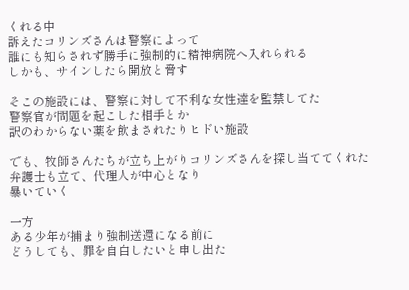くれる中
訴えたコリンズさんは警察によって
誰にも知らされず勝手に強制的に精神病院へ入れられる
しかも、サインしたら開放と脅す

そこの施設には、警察に対して不利な女性達を監禁してた
警察官が問題を起こした相手とか
訳のわからない薬を飲まされたりヒドい施設

でも、牧師さんたちが立ち上がりコリンズさんを探し当ててくれた
弁護士も立て、代理人が中心となり
暴いていく

一方
ある少年が捕まり強制送還になる前に
どうしても、罪を自白したいと申し出た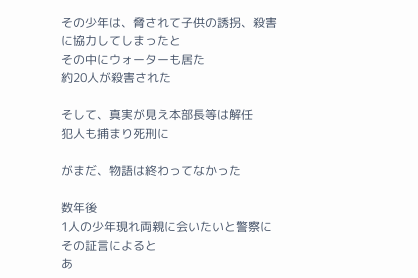その少年は、脅されて子供の誘拐、殺害に協力してしまったと
その中にウォーターも居た
約20人が殺害された

そして、真実が見え本部長等は解任
犯人も捕まり死刑に

がまだ、物語は終わってなかった

数年後
1人の少年現れ両親に会いたいと警察に
その証言によると
あ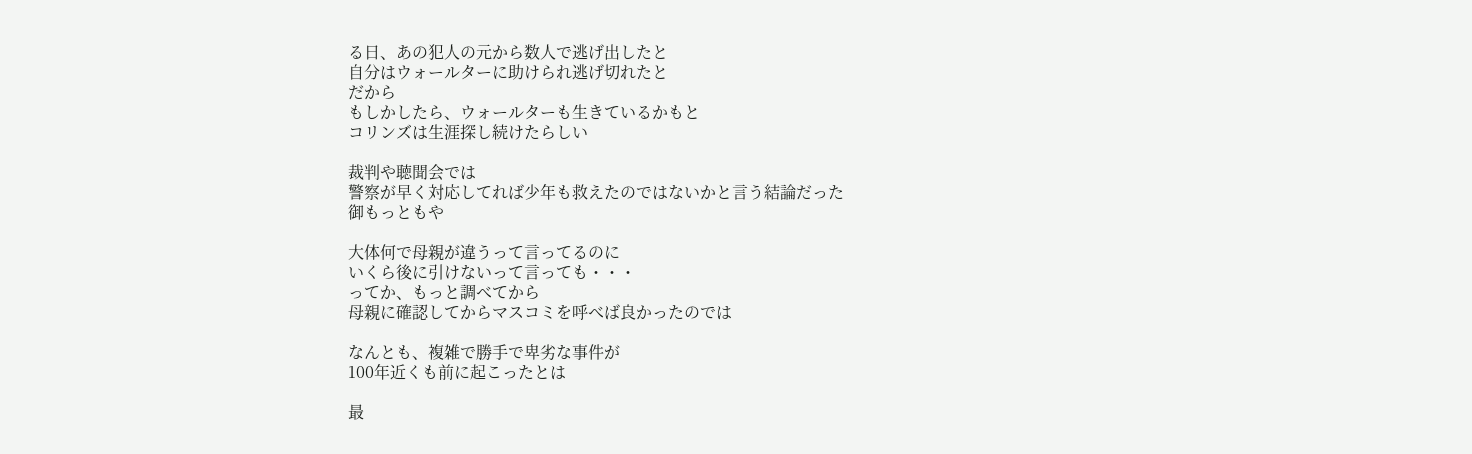る日、あの犯人の元から数人で逃げ出したと
自分はウォールターに助けられ逃げ切れたと
だから
もしかしたら、ウォールターも生きているかもと
コリンズは生涯探し続けたらしい

裁判や聴聞会では
警察が早く対応してれば少年も救えたのではないかと言う結論だった
御もっともや

大体何で母親が違うって言ってるのに
いくら後に引けないって言っても・・・
ってか、もっと調べてから
母親に確認してからマスコミを呼べば良かったのでは

なんとも、複雑で勝手で卑劣な事件が
100年近くも前に起こったとは

最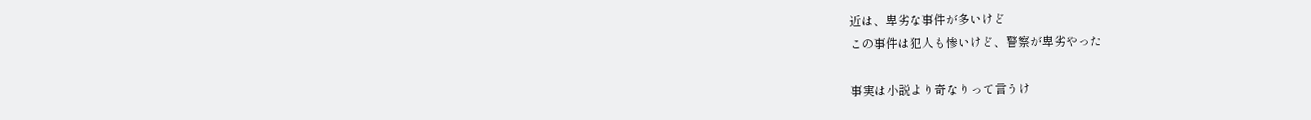近は、卑劣な事件が多いけど
この事件は犯人も惨いけど、警察が卑劣やった

事実は小説より奇なりって言うけ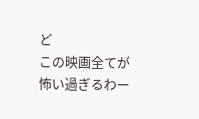ど
この映画全てが怖い過ぎるわー